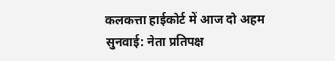कलकत्ता हाईकोर्ट में आज दो अहम सुनवाई: नेता प्रतिपक्ष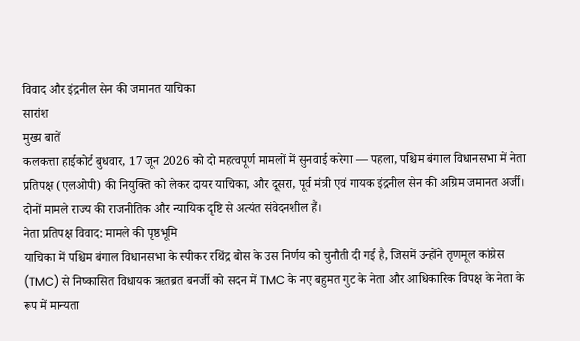विवाद और इंद्रनील सेन की जमानत याचिका
सारांश
मुख्य बातें
कलकत्ता हाईकोर्ट बुधवार, 17 जून 2026 को दो महत्वपूर्ण मामलों में सुनवाई करेगा — पहला, पश्चिम बंगाल विधानसभा में नेता प्रतिपक्ष (एलओपी) की नियुक्ति को लेकर दायर याचिका, और दूसरा, पूर्व मंत्री एवं गायक इंद्रनील सेन की अग्रिम जमानत अर्जी। दोनों मामले राज्य की राजनीतिक और न्यायिक दृष्टि से अत्यंत संवेदनशील हैं।
नेता प्रतिपक्ष विवाद: मामले की पृष्ठभूमि
याचिका में पश्चिम बंगाल विधानसभा के स्पीकर रथिंद्र बोस के उस निर्णय को चुनौती दी गई है, जिसमें उन्होंने तृणमूल कांग्रेस (TMC) से निष्कासित विधायक ऋतब्रत बनर्जी को सदन में TMC के नए बहुमत गुट के नेता और आधिकारिक विपक्ष के नेता के रूप में मान्यता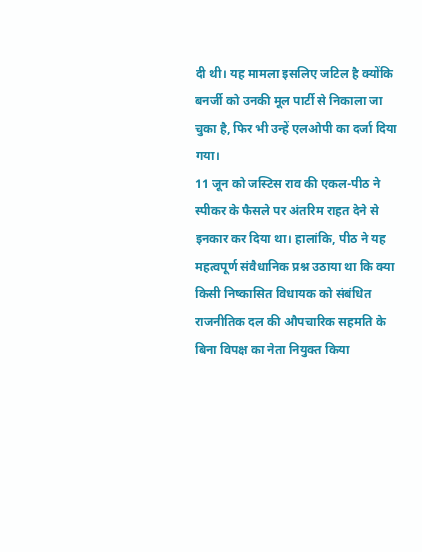दी थी। यह मामला इसलिए जटिल है क्योंकि बनर्जी को उनकी मूल पार्टी से निकाला जा चुका है, फिर भी उन्हें एलओपी का दर्जा दिया गया।
11 जून को जस्टिस राव की एकल-पीठ ने स्पीकर के फैसले पर अंतरिम राहत देने से इनकार कर दिया था। हालांकि, पीठ ने यह महत्वपूर्ण संवैधानिक प्रश्न उठाया था कि क्या किसी निष्कासित विधायक को संबंधित राजनीतिक दल की औपचारिक सहमति के बिना विपक्ष का नेता नियुक्त किया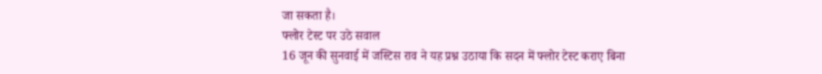जा सकता है।
फ्लोर टेस्ट पर उठे सवाल
16 जून की सुनवाई में जस्टिस राव ने यह प्रश्न उठाया कि सदन में फ्लोर टेस्ट कराए बिना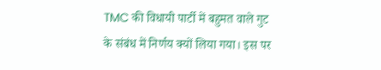TMC की विधायी पार्टी में बहुमत वाले गुट के संबंध में निर्णय क्यों लिया गया। इस पर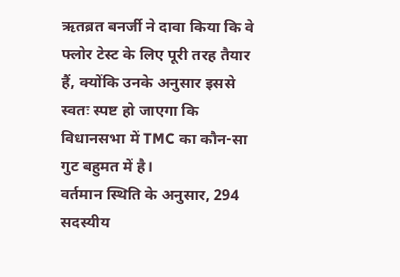ऋतब्रत बनर्जी ने दावा किया कि वे फ्लोर टेस्ट के लिए पूरी तरह तैयार हैं, क्योंकि उनके अनुसार इससे स्वतः स्पष्ट हो जाएगा कि विधानसभा में TMC का कौन-सा गुट बहुमत में है।
वर्तमान स्थिति के अनुसार, 294 सदस्यीय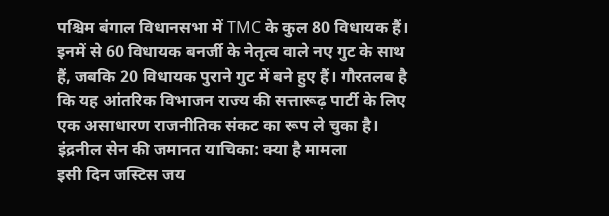पश्चिम बंगाल विधानसभा में TMC के कुल 80 विधायक हैं। इनमें से 60 विधायक बनर्जी के नेतृत्व वाले नए गुट के साथ हैं, जबकि 20 विधायक पुराने गुट में बने हुए हैं। गौरतलब है कि यह आंतरिक विभाजन राज्य की सत्तारूढ़ पार्टी के लिए एक असाधारण राजनीतिक संकट का रूप ले चुका है।
इंद्रनील सेन की जमानत याचिका: क्या है मामला
इसी दिन जस्टिस जय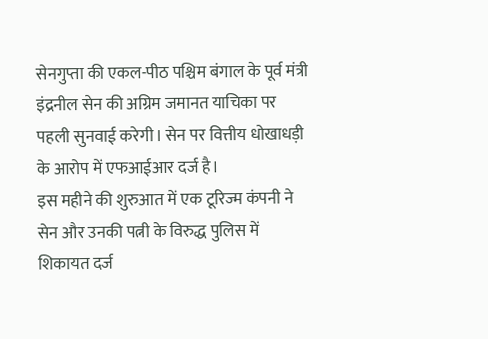सेनगुप्ता की एकल-पीठ पश्चिम बंगाल के पूर्व मंत्री इंद्रनील सेन की अग्रिम जमानत याचिका पर पहली सुनवाई करेगी। सेन पर वित्तीय धोखाधड़ी के आरोप में एफआईआर दर्ज है।
इस महीने की शुरुआत में एक टूरिज्म कंपनी ने सेन और उनकी पत्नी के विरुद्ध पुलिस में शिकायत दर्ज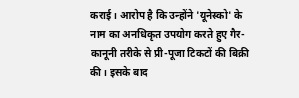कराई। आरोप है कि उन्होंने 'यूनेस्को' के नाम का अनधिकृत उपयोग करते हुए गैर-कानूनी तरीके से प्री-पूजा टिकटों की बिक्री की। इसके बाद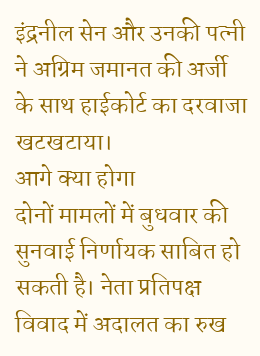इंद्रनील सेन और उनकी पत्नी ने अग्रिम जमानत की अर्जी के साथ हाईकोर्ट का दरवाजा खटखटाया।
आगे क्या होगा
दोनों मामलों में बुधवार की सुनवाई निर्णायक साबित हो सकती है। नेता प्रतिपक्ष विवाद में अदालत का रुख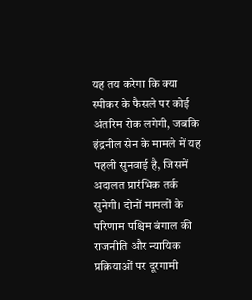यह तय करेगा कि क्या स्पीकर के फैसले पर कोई अंतरिम रोक लगेगी, जबकि इंद्रनील सेन के मामले में यह पहली सुनवाई है, जिसमें अदालत प्रारंभिक तर्क सुनेगी। दोनों मामलों के परिणाम पश्चिम बंगाल की राजनीति और न्यायिक प्रक्रियाओं पर दूरगामी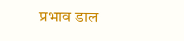प्रभाव डाल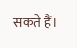सकते हैं।